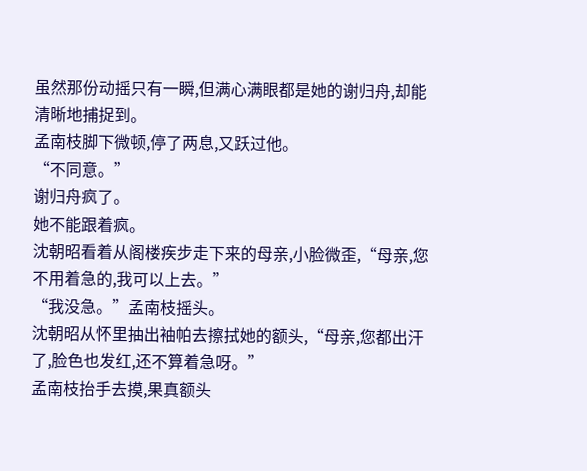虽然那份动摇只有一瞬,但满心满眼都是她的谢归舟,却能清晰地捕捉到。
孟南枝脚下微顿,停了两息,又跃过他。
“不同意。”
谢归舟疯了。
她不能跟着疯。
沈朝昭看着从阁楼疾步走下来的母亲,小脸微歪,“母亲,您不用着急的,我可以上去。”
“我没急。”孟南枝摇头。
沈朝昭从怀里抽出袖帕去擦拭她的额头,“母亲,您都出汗了,脸色也发红,还不算着急呀。”
孟南枝抬手去摸,果真额头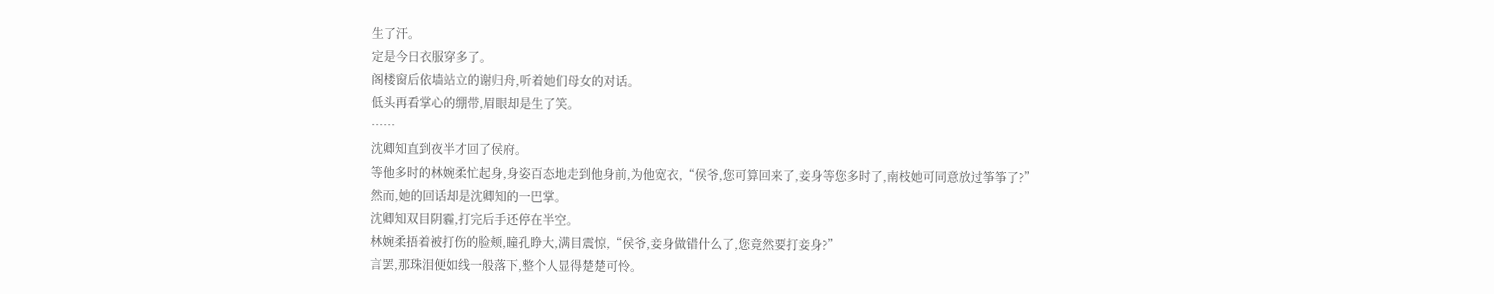生了汗。
定是今日衣服穿多了。
阁楼窗后依墙站立的谢归舟,听着她们母女的对话。
低头再看掌心的绷带,眉眼却是生了笑。
……
沈卿知直到夜半才回了侯府。
等他多时的林婉柔忙起身,身姿百态地走到他身前,为他宽衣,“侯爷,您可算回来了,妾身等您多时了,南枝她可同意放过筝筝了?”
然而,她的回话却是沈卿知的一巴掌。
沈卿知双目阴霾,打完后手还停在半空。
林婉柔捂着被打伤的脸颊,瞳孔睁大,满目震惊,“侯爷,妾身做错什么了,您竟然要打妾身?”
言罢,那珠泪便如线一般落下,整个人显得楚楚可怜。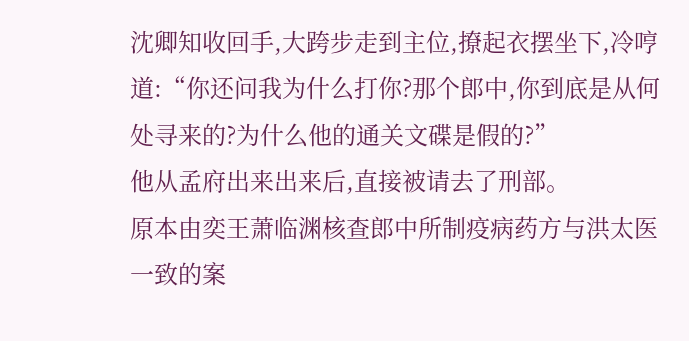沈卿知收回手,大跨步走到主位,撩起衣摆坐下,冷哼道:“你还问我为什么打你?那个郎中,你到底是从何处寻来的?为什么他的通关文碟是假的?”
他从孟府出来出来后,直接被请去了刑部。
原本由奕王萧临渊核查郎中所制疫病药方与洪太医一致的案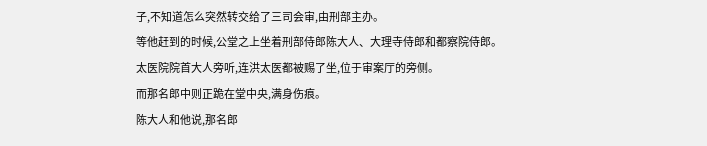子,不知道怎么突然转交给了三司会审,由刑部主办。
等他赶到的时候,公堂之上坐着刑部侍郎陈大人、大理寺侍郎和都察院侍郎。
太医院院首大人旁听,连洪太医都被赐了坐,位于审案厅的旁侧。
而那名郎中则正跪在堂中央,满身伤痕。
陈大人和他说,那名郎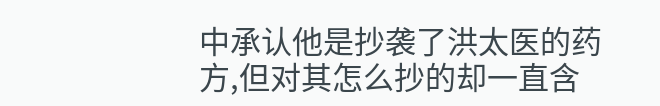中承认他是抄袭了洪太医的药方,但对其怎么抄的却一直含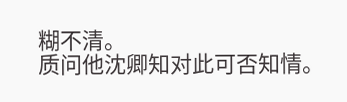糊不清。
质问他沈卿知对此可否知情。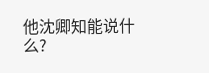他沈卿知能说什么?